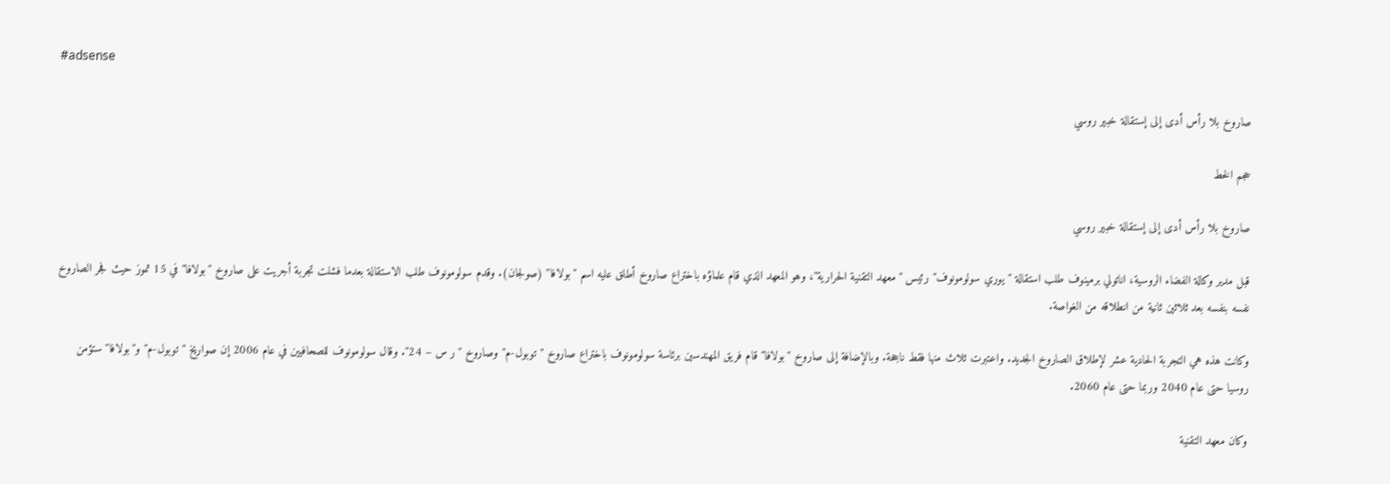#adsense

صاروخ بلا رأس أدى إلى إستقالة خبير روسي

حجم الخط

صاروخ بلا رأس أدى إلى إستقالة خبير روسي

قبل مدير وكالة الفضاء الروسية، اناتولي برمينوف طلب استقالة "يوري سولومونوف" رئيس "معهد التقنية الحرارية"، وهو المعهد الذي قام علماؤه باختراع صاروخ أطلق عليه اسم "بولافا" (صولجان). وقدم سولومونوف طلب الاستقالة بعدما فشلت تجربة أجريت على صاروخ "بولافا" في 15 تموز حيث فجر الصاروخ نفسه بنفسه بعد ثلاثين ثانية من انطلاقه من الغواصة.

وكانت هذه هي التجربة الحادية عشر لإطلاق الصاروخ الجديد. واعتبرت ثلاث منها فقط ناجحة. وبالإضافة إلى صاروخ "بولافا" قام فريق المهندسين برئاسة سولومونوف باختراع صاروخ "توبول-م" وصاروخ "ر س – 24". وقال سولومونوف للصحافيين في عام 2006 إن صواريخ "توبول-م" و"بولافا" ستؤمن روسيا حتى عام 2040 وربما حتى عام 2060.

وكان معهد التقنية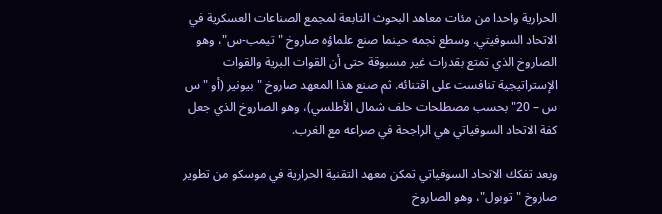الحرارية واحدا من مئات معاهد البحوث التابعة لمجمع الصناعات العسكرية في الاتحاد السوفيتي. وسطع نجمه حينما صنع علماؤه صاروخ "تيمب-س"، وهو الصاروخ الذي تمتع بقدرات غير مسبوقة حتى أن القوات البرية والقوات الإستراتيجية تنافست على اقتنائه. ثم صنع هذا المعهد صاروخ "بيونير (أو "س س – 20" بحسب مصطلحات حلف شمال الأطلسي)، وهو الصاروخ الذي جعل كفة الاتحاد السوفياتي هي الراجحة في صراعه مع الغرب.

وبعد تفكك الاتحاد السوفياتي تمكن معهد التقنية الحرارية في موسكو من تطوير صاروخ "توبول"، وهو الصاروخ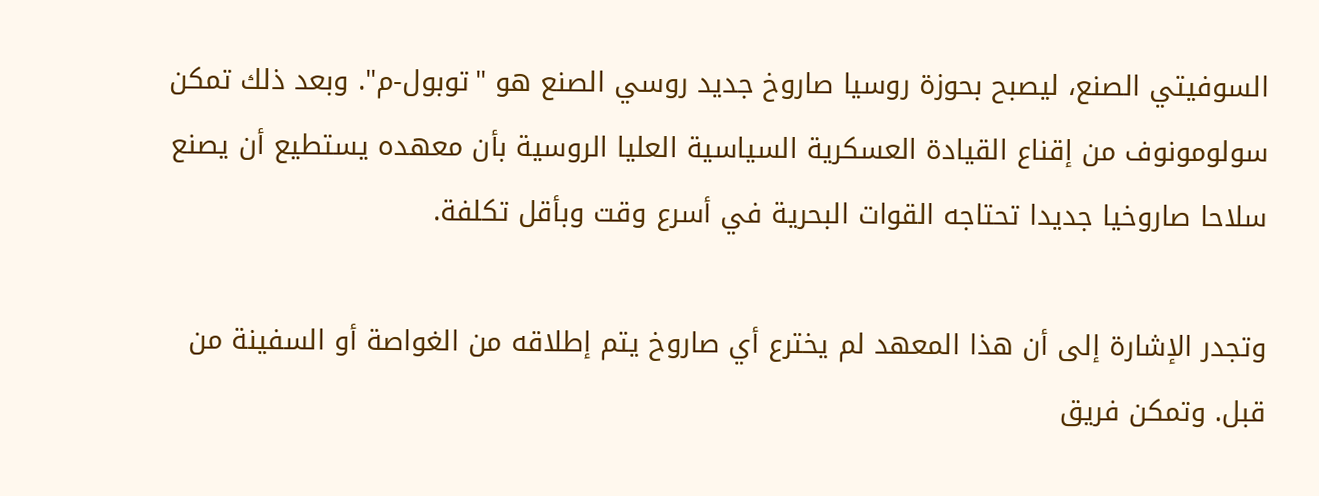السوفيتي الصنع، ليصبح بحوزة روسيا صاروخ جديد روسي الصنع هو "توبول-م". وبعد ذلك تمكن سولومونوف من إقناع القيادة العسكرية السياسية العليا الروسية بأن معهده يستطيع أن يصنع سلاحا صاروخيا جديدا تحتاجه القوات البحرية في أسرع وقت وبأقل تكلفة.

وتجدر الإشارة إلى أن هذا المعهد لم يخترع أي صاروخ يتم إطلاقه من الغواصة أو السفينة من قبل. وتمكن فريق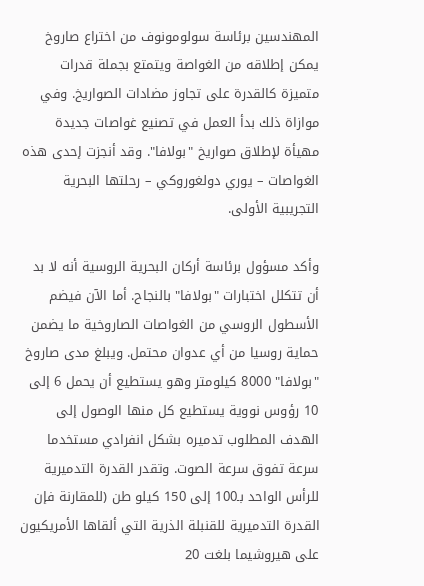المهندسين برئاسة سولومونوف من اختراع صاروخ يمكن إطلاقه من الغواصة ويتمتع بجملة قدرات متميزة كالقدرة على تجاوز مضادات الصواريخ. وفي موازاة ذلك بدأ العمل في تصنيع غواصات جديدة مهيأة لإطلاق صواريخ "بولافا". وقد أنجزت إحدى هذه الغواصات – يوري دولغوروكي – رحلتها البحرية التجريبية الأولى.

وأكد مسؤول برئاسة أركان البحرية الروسية أنه لا بد أن تتكلل اختبارات "بولافا" بالنجاح. أما الآن فيضم الأسطول الروسي من الغواصات الصاروخية ما يضمن حماية روسيا من أي عدوان محتمل. ويبلغ مدى صاروخ "بولافا" 8000 كيلومتر وهو يستطيع أن يحمل 6 إلى 10 رؤوس نووية يستطيع كل منها الوصول إلى الهدف المطلوب تدميره بشكل انفرادي مستخدما سرعة تفوق سرعة الصوت. وتقدر القدرة التدميرية للرأس الواحد بـ100 إلى 150 كيلو طن (للمقارنة فإن القدرة التدميرية للقنبلة الذرية التي ألقاها الأمريكيون على هيروشيما بلغت 20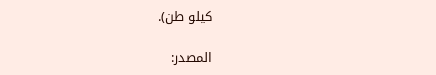كيلو طن).

المصدر: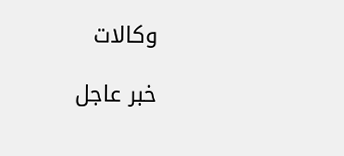وكالات

خبر عاجل